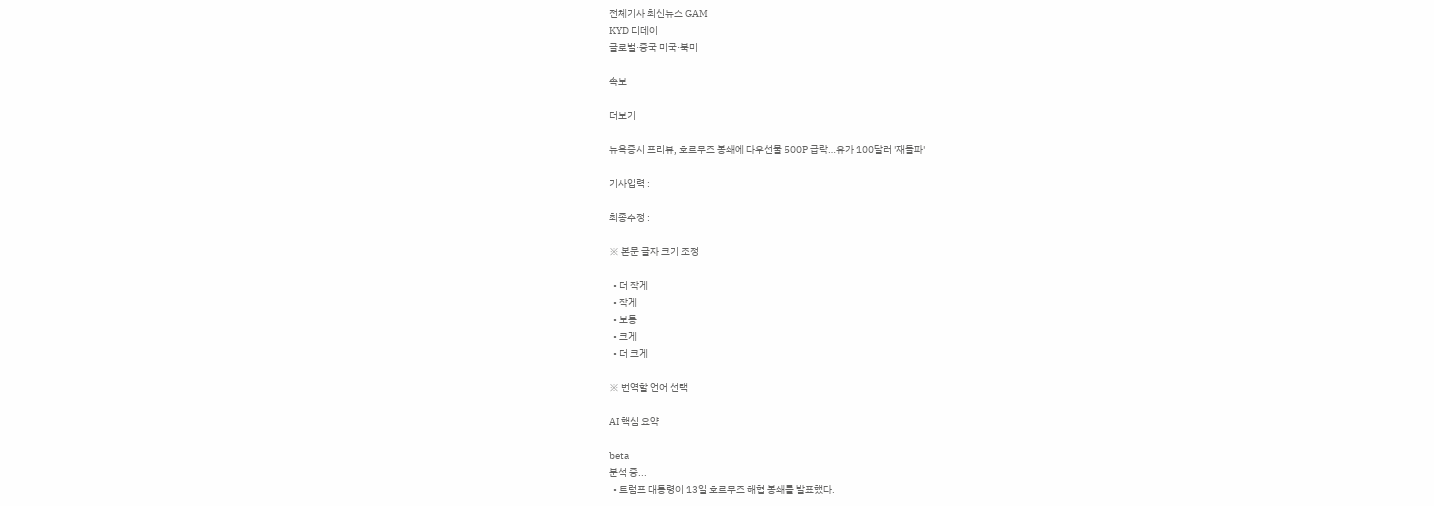전체기사 최신뉴스 GAM
KYD 디데이
글로벌·중국 미국·북미

속보

더보기

뉴욕증시 프리뷰, 호르무즈 봉쇄에 다우선물 500P 급락…유가 100달러 '재돌파'

기사입력 :

최종수정 :

※ 본문 글자 크기 조정

  • 더 작게
  • 작게
  • 보통
  • 크게
  • 더 크게

※ 번역할 언어 선택

AI 핵심 요약

beta
분석 중...
  • 트럼프 대통령이 13일 호르무즈 해협 봉쇄를 발표했다.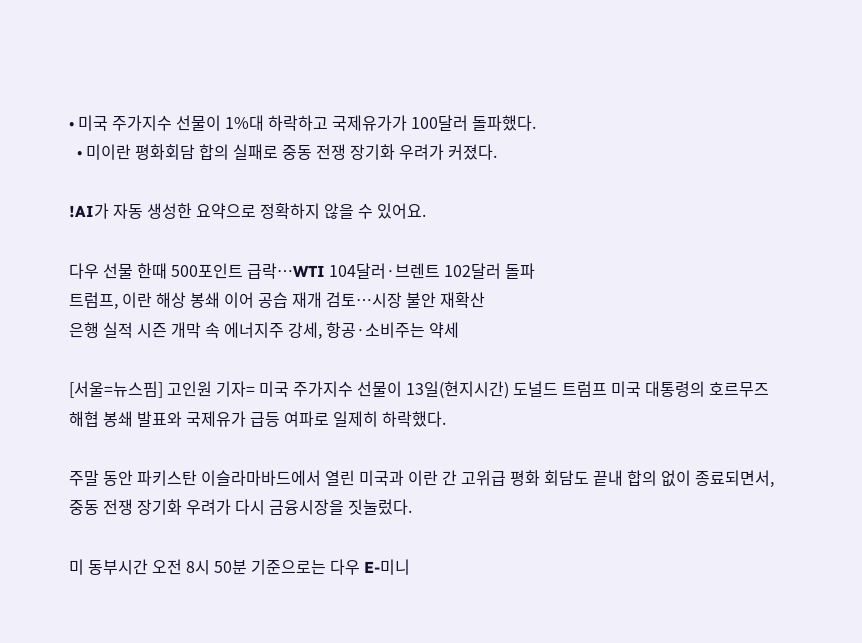• 미국 주가지수 선물이 1%대 하락하고 국제유가가 100달러 돌파했다.
  • 미이란 평화회담 합의 실패로 중동 전쟁 장기화 우려가 커졌다.

!AI가 자동 생성한 요약으로 정확하지 않을 수 있어요.

다우 선물 한때 500포인트 급락…WTI 104달러·브렌트 102달러 돌파
트럼프, 이란 해상 봉쇄 이어 공습 재개 검토…시장 불안 재확산
은행 실적 시즌 개막 속 에너지주 강세, 항공·소비주는 약세

[서울=뉴스핌] 고인원 기자= 미국 주가지수 선물이 13일(현지시간) 도널드 트럼프 미국 대통령의 호르무즈 해협 봉쇄 발표와 국제유가 급등 여파로 일제히 하락했다.

주말 동안 파키스탄 이슬라마바드에서 열린 미국과 이란 간 고위급 평화 회담도 끝내 합의 없이 종료되면서, 중동 전쟁 장기화 우려가 다시 금융시장을 짓눌렀다.

미 동부시간 오전 8시 50분 기준으로는 다우 E-미니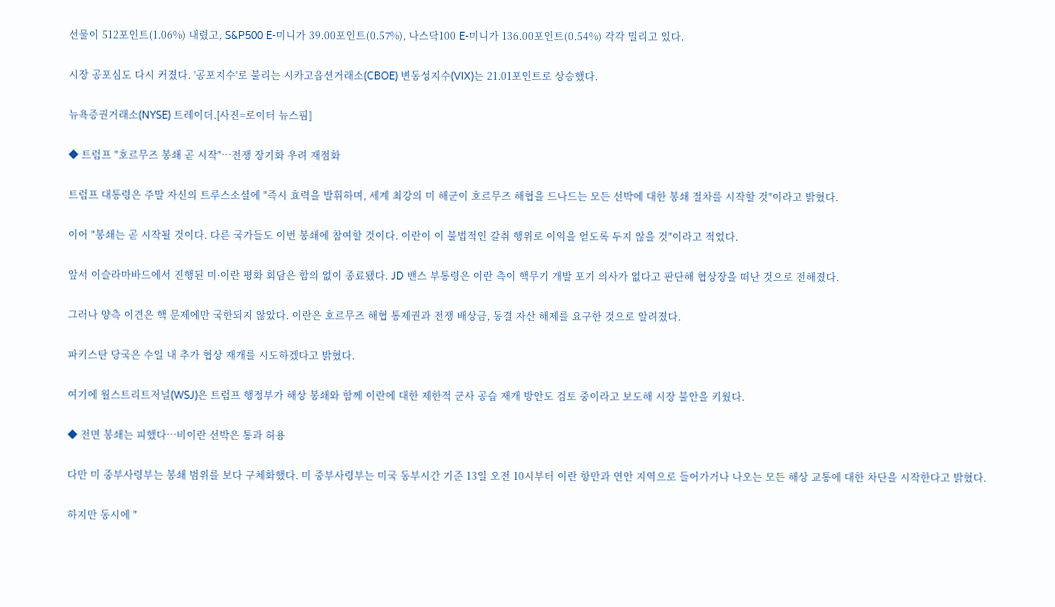선물이 512포인트(1.06%) 내렸고, S&P500 E-미니가 39.00포인트(0.57%), 나스닥100 E-미니가 136.00포인트(0.54%) 각각 밀리고 있다.

시장 공포심도 다시 커졌다. '공포지수'로 불리는 시카고옵션거래소(CBOE) 변동성지수(VIX)는 21.01포인트로 상승했다.

뉴욕증권거래소(NYSE) 트레이더.[사진=로이터 뉴스핌]

◆ 트럼프 "호르무즈 봉쇄 곧 시작"…전쟁 장기화 우려 재점화

트럼프 대통령은 주말 자신의 트루스소셜에 "즉시 효력을 발휘하며, 세계 최강의 미 해군이 호르무즈 해협을 드나드는 모든 선박에 대한 봉쇄 절차를 시작할 것"이라고 밝혔다.

이어 "봉쇄는 곧 시작될 것이다. 다른 국가들도 이번 봉쇄에 참여할 것이다. 이란이 이 불법적인 갈취 행위로 이익을 얻도록 두지 않을 것"이라고 적었다.

앞서 이슬라마바드에서 진행된 미·이란 평화 회담은 합의 없이 종료됐다. JD 밴스 부통령은 이란 측이 핵무기 개발 포기 의사가 없다고 판단해 협상장을 떠난 것으로 전해졌다.

그러나 양측 이견은 핵 문제에만 국한되지 않았다. 이란은 호르무즈 해협 통제권과 전쟁 배상금, 동결 자산 해제를 요구한 것으로 알려졌다.

파키스탄 당국은 수일 내 추가 협상 재개를 시도하겠다고 밝혔다.

여기에 월스트리트저널(WSJ)은 트럼프 행정부가 해상 봉쇄와 함께 이란에 대한 제한적 군사 공습 재개 방안도 검토 중이라고 보도해 시장 불안을 키웠다.

◆ 전면 봉쇄는 피했다…비이란 선박은 통과 허용

다만 미 중부사령부는 봉쇄 범위를 보다 구체화했다. 미 중부사령부는 미국 동부시간 기준 13일 오전 10시부터 이란 항만과 연안 지역으로 들어가거나 나오는 모든 해상 교통에 대한 차단을 시작한다고 밝혔다.

하지만 동시에 "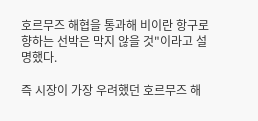호르무즈 해협을 통과해 비이란 항구로 향하는 선박은 막지 않을 것"이라고 설명했다.

즉 시장이 가장 우려했던 호르무즈 해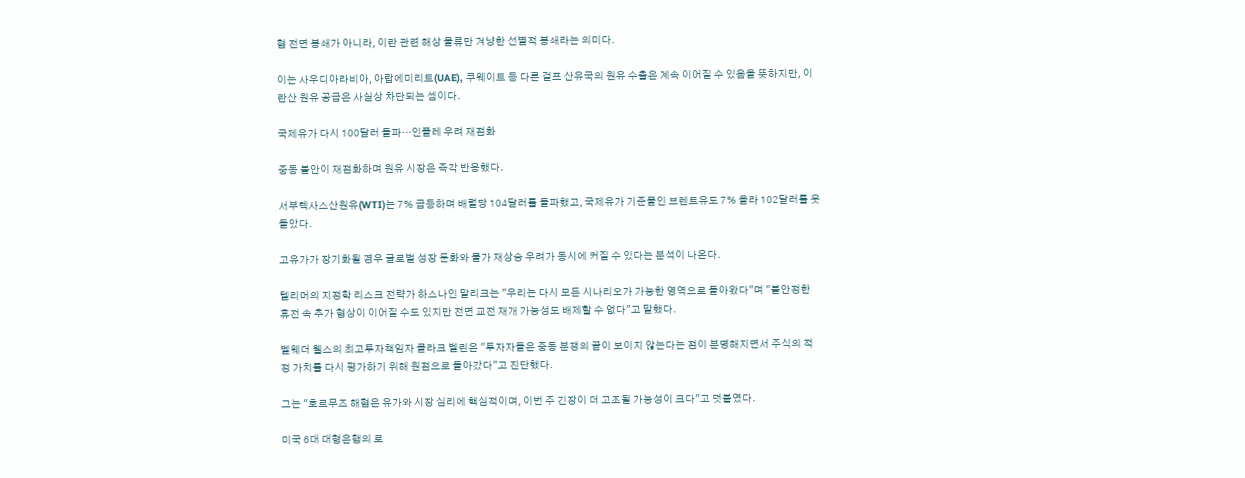협 전면 봉쇄가 아니라, 이란 관련 해상 물류만 겨냥한 선별적 봉쇄라는 의미다.

이는 사우디아라비아, 아랍에미리트(UAE), 쿠웨이트 등 다른 걸프 산유국의 원유 수출은 계속 이어질 수 있음을 뜻하지만, 이란산 원유 공급은 사실상 차단되는 셈이다.

국제유가 다시 100달러 돌파…인플레 우려 재점화

중동 불안이 재점화하며 원유 시장은 즉각 반응했다.

서부텍사스산원유(WTI)는 7% 급등하며 배럴당 104달러를 돌파했고, 국제유가 기준물인 브렌트유도 7% 올라 102달러를 웃돌았다.

고유가가 장기화될 경우 글로벌 성장 둔화와 물가 재상승 우려가 동시에 커질 수 있다는 분석이 나온다.

텔리머의 지정학 리스크 전략가 하스나인 말리크는 "우리는 다시 모든 시나리오가 가능한 영역으로 돌아왔다"며 "불안정한 휴전 속 추가 협상이 이어질 수도 있지만 전면 교전 재개 가능성도 배제할 수 없다"고 말했다.

벨웨더 웰스의 최고투자책임자 클라크 벨린은 "투자자들은 중동 분쟁의 끝이 보이지 않는다는 점이 분명해지면서 주식의 적정 가치를 다시 평가하기 위해 원점으로 돌아갔다"고 진단했다.

그는 "호르무즈 해협은 유가와 시장 심리에 핵심적이며, 이번 주 긴장이 더 고조될 가능성이 크다"고 덧붙였다.

미국 6대 대형은행의 로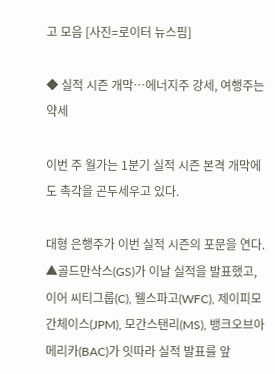고 모음 [사진=로이터 뉴스핌]

◆ 실적 시즌 개막…에너지주 강세, 여행주는 약세

이번 주 월가는 1분기 실적 시즌 본격 개막에도 촉각을 곤두세우고 있다.

대형 은행주가 이번 실적 시즌의 포문을 연다. ▲골드만삭스(GS)가 이날 실적을 발표했고, 이어 씨티그룹(C), 웰스파고(WFC), 제이피모간체이스(JPM), 모간스탠리(MS), 뱅크오브아메리카(BAC)가 잇따라 실적 발표를 앞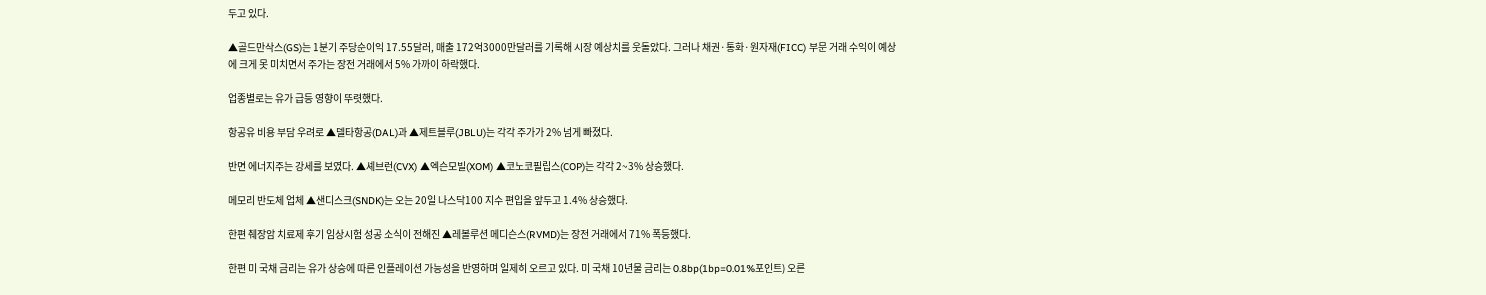두고 있다.

▲골드만삭스(GS)는 1분기 주당순이익 17.55달러, 매출 172억3000만달러를 기록해 시장 예상치를 웃돌았다. 그러나 채권·통화·원자재(FICC) 부문 거래 수익이 예상에 크게 못 미치면서 주가는 장전 거래에서 5% 가까이 하락했다.

업종별로는 유가 급등 영향이 뚜렷했다.

항공유 비용 부담 우려로 ▲델타항공(DAL)과 ▲제트블루(JBLU)는 각각 주가가 2% 넘게 빠졌다.

반면 에너지주는 강세를 보였다. ▲셰브런(CVX) ▲엑슨모빌(XOM) ▲코노코필립스(COP)는 각각 2~3% 상승했다.

메모리 반도체 업체 ▲샌디스크(SNDK)는 오는 20일 나스닥100 지수 편입을 앞두고 1.4% 상승했다.

한편 췌장암 치료제 후기 임상시험 성공 소식이 전해진 ▲레볼루션 메디슨스(RVMD)는 장전 거래에서 71% 폭등했다.

한편 미 국채 금리는 유가 상승에 따른 인플레이션 가능성을 반영하며 일제히 오르고 있다. 미 국채 10년물 금리는 0.8bp(1bp=0.01%포인트) 오른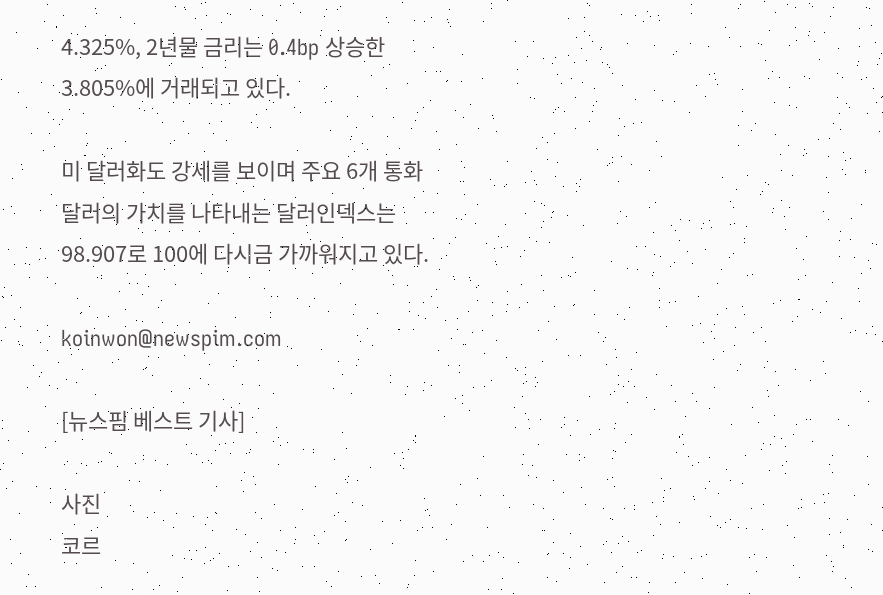4.325%, 2년물 금리는 0.4bp 상승한 3.805%에 거래되고 있다.

미 달러화도 강세를 보이며 주요 6개 통화 달러의 가치를 나타내는 달러인덱스는 98.907로 100에 다시금 가까워지고 있다.

koinwon@newspim.com

[뉴스핌 베스트 기사]

사진
코르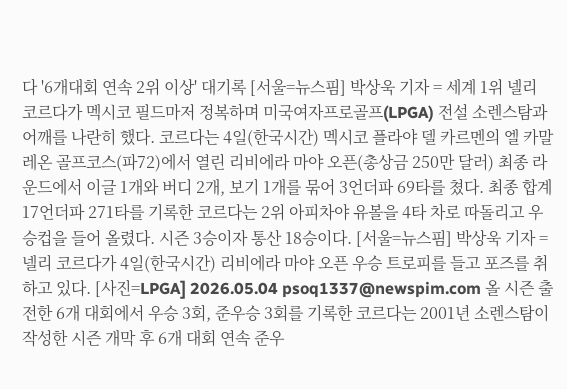다 '6개대회 연속 2위 이상' 대기록 [서울=뉴스핌] 박상욱 기자 = 세계 1위 넬리 코르다가 멕시코 필드마저 정복하며 미국여자프로골프(LPGA) 전설 소렌스탐과 어깨를 나란히 했다. 코르다는 4일(한국시간) 멕시코 플라야 델 카르멘의 엘 카말레온 골프코스(파72)에서 열린 리비에라 마야 오픈(총상금 250만 달러) 최종 라운드에서 이글 1개와 버디 2개, 보기 1개를 묶어 3언더파 69타를 쳤다. 최종 합계 17언더파 271타를 기록한 코르다는 2위 아피차야 유볼을 4타 차로 따돌리고 우승컵을 들어 올렸다. 시즌 3승이자 통산 18승이다. [서울=뉴스핌] 박상욱 기자 = 넬리 코르다가 4일(한국시간) 리비에라 마야 오픈 우승 트로피를 들고 포즈를 취하고 있다. [사진=LPGA] 2026.05.04 psoq1337@newspim.com 올 시즌 출전한 6개 대회에서 우승 3회, 준우승 3회를 기록한 코르다는 2001년 소렌스탐이 작성한 시즌 개막 후 6개 대회 연속 준우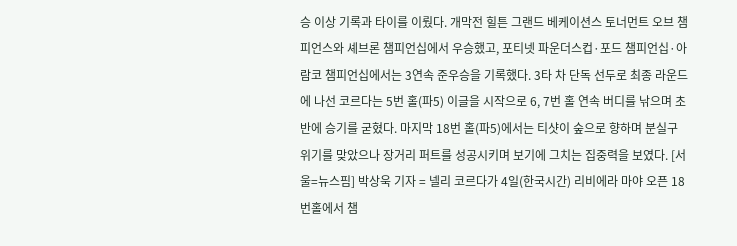승 이상 기록과 타이를 이뤘다. 개막전 힐튼 그랜드 베케이션스 토너먼트 오브 챔피언스와 셰브론 챔피언십에서 우승했고, 포티넷 파운더스컵·포드 챔피언십·아람코 챔피언십에서는 3연속 준우승을 기록했다. 3타 차 단독 선두로 최종 라운드에 나선 코르다는 5번 홀(파5) 이글을 시작으로 6, 7번 홀 연속 버디를 낚으며 초반에 승기를 굳혔다. 마지막 18번 홀(파5)에서는 티샷이 숲으로 향하며 분실구 위기를 맞았으나 장거리 퍼트를 성공시키며 보기에 그치는 집중력을 보였다. [서울=뉴스핌] 박상욱 기자 = 넬리 코르다가 4일(한국시간) 리비에라 마야 오픈 18번홀에서 챔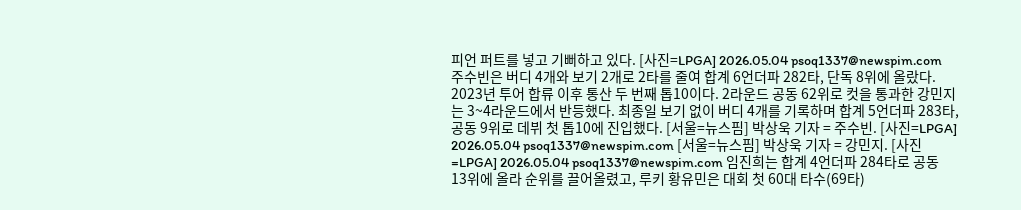피언 퍼트를 넣고 기뻐하고 있다. [사진=LPGA] 2026.05.04 psoq1337@newspim.com 주수빈은 버디 4개와 보기 2개로 2타를 줄여 합계 6언더파 282타, 단독 8위에 올랐다. 2023년 투어 합류 이후 통산 두 번째 톱10이다. 2라운드 공동 62위로 컷을 통과한 강민지는 3~4라운드에서 반등했다. 최종일 보기 없이 버디 4개를 기록하며 합계 5언더파 283타, 공동 9위로 데뷔 첫 톱10에 진입했다. [서울=뉴스핌] 박상욱 기자 = 주수빈. [사진=LPGA] 2026.05.04 psoq1337@newspim.com [서울=뉴스핌] 박상욱 기자 = 강민지. [사진=LPGA] 2026.05.04 psoq1337@newspim.com 임진희는 합계 4언더파 284타로 공동 13위에 올라 순위를 끌어올렸고, 루키 황유민은 대회 첫 60대 타수(69타)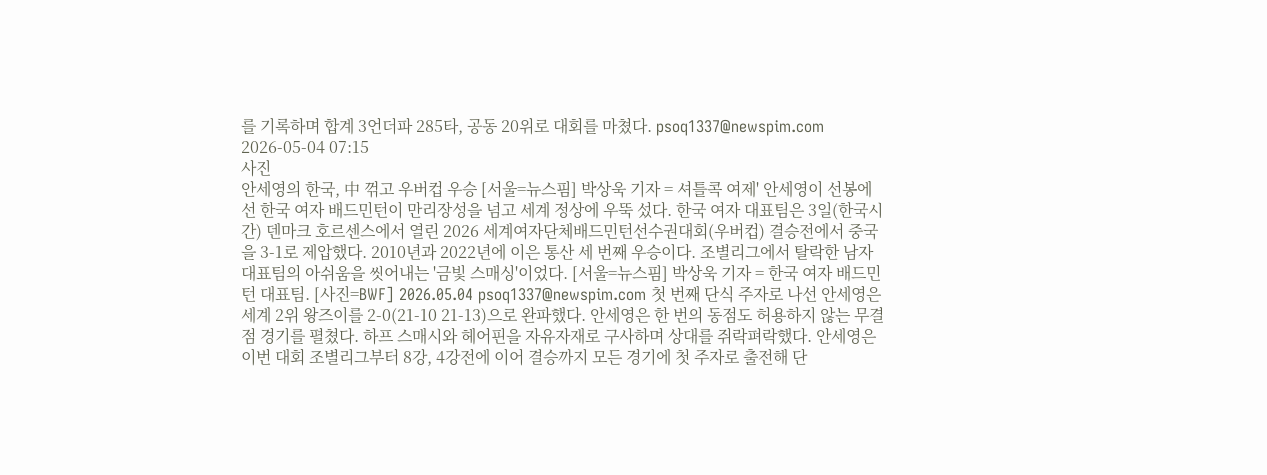를 기록하며 합계 3언더파 285타, 공동 20위로 대회를 마쳤다. psoq1337@newspim.com 2026-05-04 07:15
사진
안세영의 한국, 中 꺾고 우버컵 우승 [서울=뉴스핌] 박상욱 기자 = 셔틀콕 여제' 안세영이 선봉에 선 한국 여자 배드민턴이 만리장성을 넘고 세계 정상에 우뚝 섰다. 한국 여자 대표팀은 3일(한국시간) 덴마크 호르센스에서 열린 2026 세계여자단체배드민턴선수권대회(우버컵) 결승전에서 중국을 3-1로 제압했다. 2010년과 2022년에 이은 통산 세 번째 우승이다. 조별리그에서 탈락한 남자 대표팀의 아쉬움을 씻어내는 '금빛 스매싱'이었다. [서울=뉴스핌] 박상욱 기자 = 한국 여자 배드민턴 대표팀. [사진=BWF] 2026.05.04 psoq1337@newspim.com 첫 번째 단식 주자로 나선 안세영은 세계 2위 왕즈이를 2-0(21-10 21-13)으로 완파했다. 안세영은 한 번의 동점도 허용하지 않는 무결점 경기를 펼쳤다. 하프 스매시와 헤어핀을 자유자재로 구사하며 상대를 쥐락펴락했다. 안세영은 이번 대회 조별리그부터 8강, 4강전에 이어 결승까지 모든 경기에 첫 주자로 출전해 단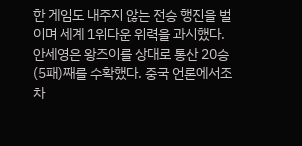한 게임도 내주지 않는 전승 행진을 벌이며 세계 1위다운 위력을 과시했다. 안세영은 왕즈이를 상대로 통산 20승(5패)째를 수확했다. 중국 언론에서조차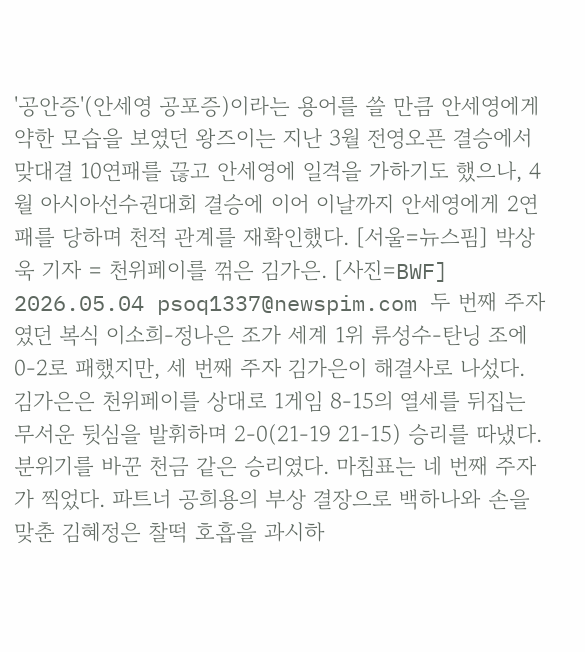'공안증'(안세영 공포증)이라는 용어를 쓸 만큼 안세영에게 약한 모습을 보였던 왕즈이는 지난 3월 전영오픈 결승에서 맞대결 10연패를 끊고 안세영에 일격을 가하기도 했으나, 4월 아시아선수권대회 결승에 이어 이날까지 안세영에게 2연패를 당하며 천적 관계를 재확인했다. [서울=뉴스핌] 박상욱 기자 = 천위페이를 꺾은 김가은. [사진=BWF] 2026.05.04 psoq1337@newspim.com 두 번째 주자였던 복식 이소희-정나은 조가 세계 1위 류성수-탄닝 조에 0-2로 패했지만, 세 번째 주자 김가은이 해결사로 나섰다. 김가은은 천위페이를 상대로 1게임 8-15의 열세를 뒤집는 무서운 뒷심을 발휘하며 2-0(21-19 21-15) 승리를 따냈다. 분위기를 바꾼 천금 같은 승리였다. 마침표는 네 번째 주자가 찍었다. 파트너 공희용의 부상 결장으로 백하나와 손을 맞춘 김혜정은 찰떡 호흡을 과시하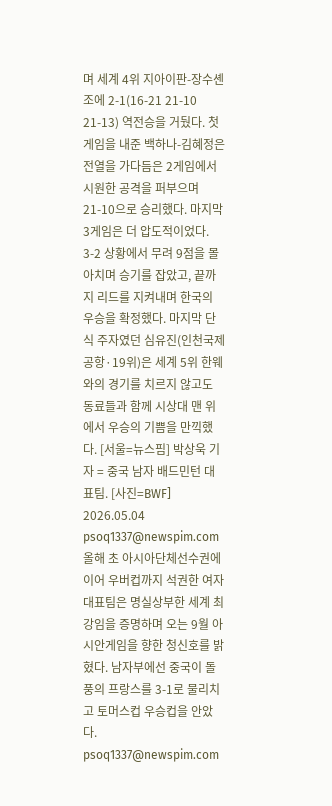며 세계 4위 지아이판-장수셴 조에 2-1(16-21 21-10 21-13) 역전승을 거뒀다. 첫 게임을 내준 백하나-김혜정은 전열을 가다듬은 2게임에서 시원한 공격을 퍼부으며 21-10으로 승리했다. 마지막 3게임은 더 압도적이었다. 3-2 상황에서 무려 9점을 몰아치며 승기를 잡았고, 끝까지 리드를 지켜내며 한국의 우승을 확정했다. 마지막 단식 주자였던 심유진(인천국제공항·19위)은 세계 5위 한웨와의 경기를 치르지 않고도 동료들과 함께 시상대 맨 위에서 우승의 기쁨을 만끽했다. [서울=뉴스핌] 박상욱 기자 = 중국 남자 배드민턴 대표팀. [사진=BWF] 2026.05.04 psoq1337@newspim.com 올해 초 아시아단체선수권에 이어 우버컵까지 석권한 여자 대표팀은 명실상부한 세계 최강임을 증명하며 오는 9월 아시안게임을 향한 청신호를 밝혔다. 남자부에선 중국이 돌풍의 프랑스를 3-1로 물리치고 토머스컵 우승컵을 안았다.  psoq1337@newspim.com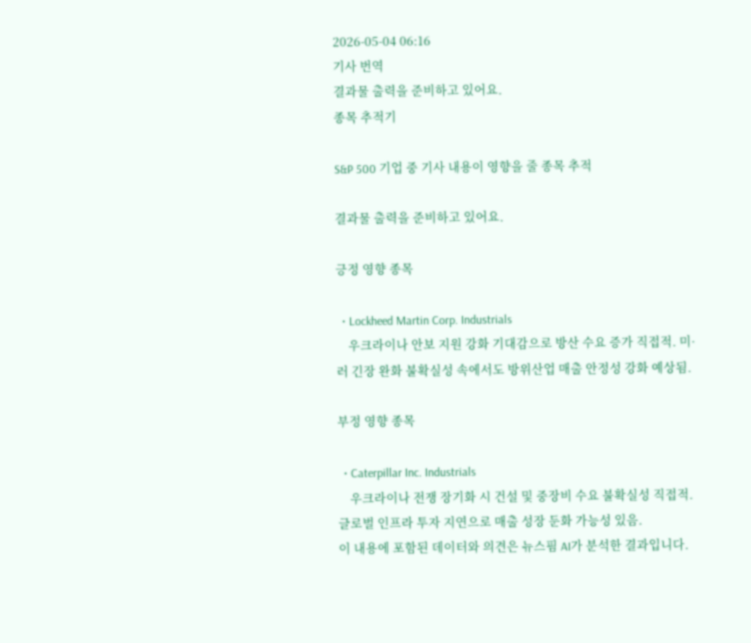2026-05-04 06:16
기사 번역
결과물 출력을 준비하고 있어요.
종목 추적기

S&P 500 기업 중 기사 내용이 영향을 줄 종목 추적

결과물 출력을 준비하고 있어요.

긍정 영향 종목

  • Lockheed Martin Corp. Industrials
    우크라이나 안보 지원 강화 기대감으로 방산 수요 증가 직접적. 미·러 긴장 완화 불확실성 속에서도 방위산업 매출 안정성 강화 예상됨.

부정 영향 종목

  • Caterpillar Inc. Industrials
    우크라이나 전쟁 장기화 시 건설 및 중장비 수요 불확실성 직접적. 글로벌 인프라 투자 지연으로 매출 성장 둔화 가능성 있음.
이 내용에 포함된 데이터와 의견은 뉴스핌 AI가 분석한 결과입니다.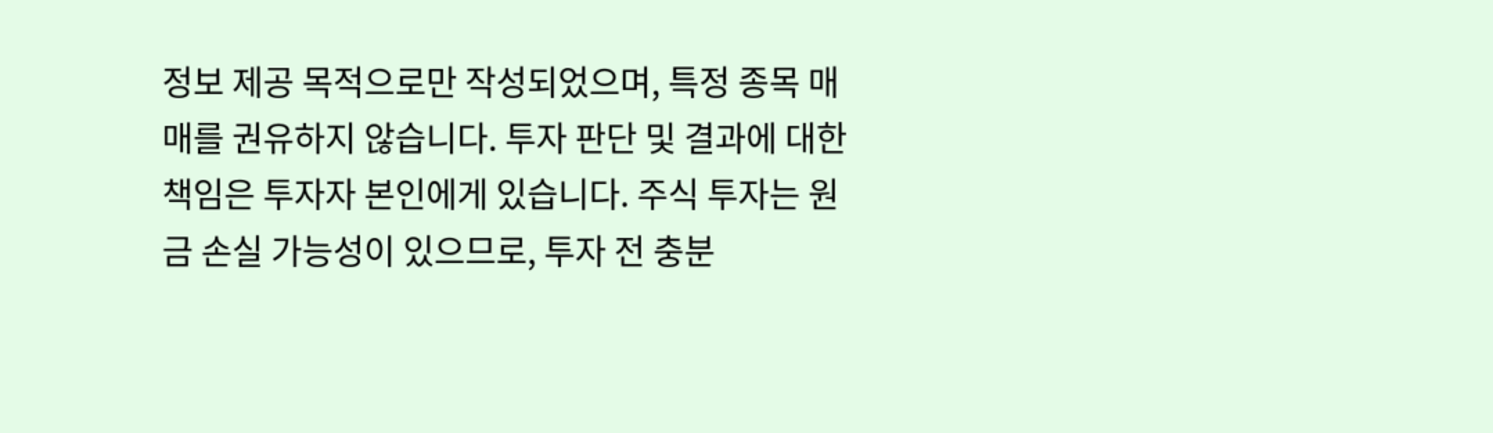정보 제공 목적으로만 작성되었으며, 특정 종목 매매를 권유하지 않습니다. 투자 판단 및 결과에 대한 책임은 투자자 본인에게 있습니다. 주식 투자는 원금 손실 가능성이 있으므로, 투자 전 충분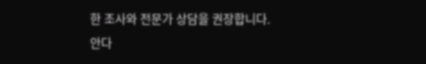한 조사와 전문가 상담을 권장합니다.
안다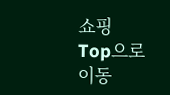쇼핑
Top으로 이동